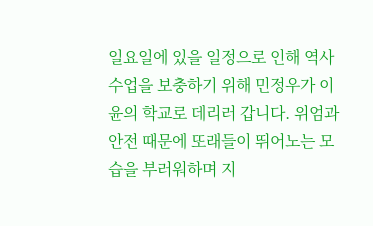일요일에 있을 일정으로 인해 역사수업을 보충하기 위해 민정우가 이윤의 학교로 데리러 갑니다. 위엄과 안전 때문에 또래들이 뛰어노는 모습을 부러워하며 지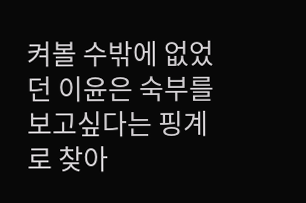켜볼 수밖에 없었던 이윤은 숙부를 보고싶다는 핑계로 찾아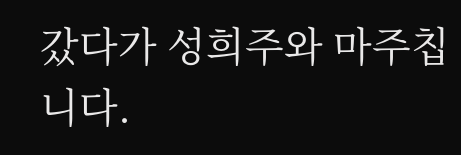갔다가 성희주와 마주칩니다.